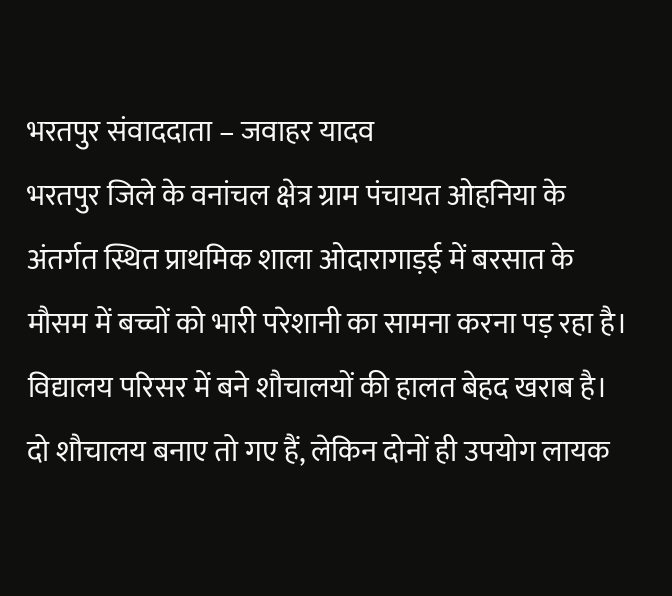भरतपुर संवाददाता – जवाहर यादव
भरतपुर जिले के वनांचल क्षेत्र ग्राम पंचायत ओहनिया के अंतर्गत स्थित प्राथमिक शाला ओदारागाड़ई में बरसात के मौसम में बच्चों को भारी परेशानी का सामना करना पड़ रहा है।
विद्यालय परिसर में बने शौचालयों की हालत बेहद खराब है। दो शौचालय बनाए तो गए हैं, लेकिन दोनों ही उपयोग लायक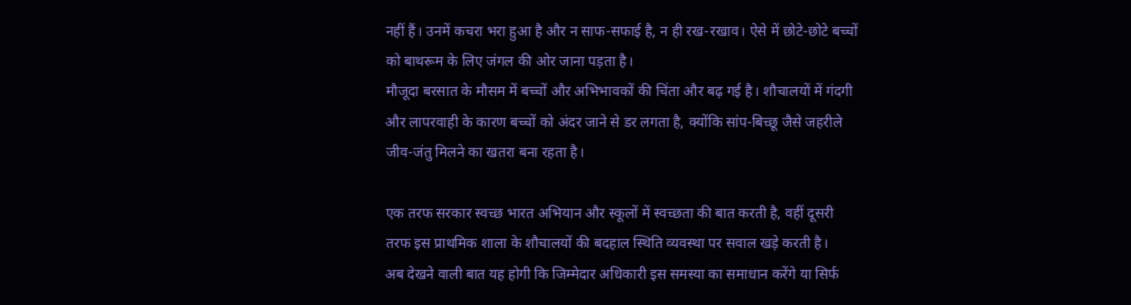नहीं हैं। उनमें कचरा भरा हुआ है और न साफ-सफाई है, न ही रख-रखाव। ऐसे में छोटे-छोटे बच्चों को बाथरूम के लिए जंगल की ओर जाना पड़ता है।
मौजूदा बरसात के मौसम में बच्चों और अभिभावकों की चिंता और बढ़ गई है। शौचालयों में गंदगी और लापरवाही के कारण बच्चों को अंदर जाने से डर लगता है, क्योंकि सांप-बिच्छू जैसे जहरीले जीव-जंतु मिलने का खतरा बना रहता है।

एक तरफ सरकार स्वच्छ भारत अभियान और स्कूलों में स्वच्छता की बात करती है, वहीं दूसरी तरफ इस प्राथमिक शाला के शौचालयों की बदहाल स्थिति व्यवस्था पर सवाल खड़े करती है।
अब देखने वाली बात यह होगी कि जिम्मेदार अधिकारी इस समस्या का समाधान करेंगे या सिर्फ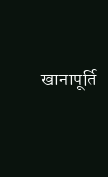खानापूर्ति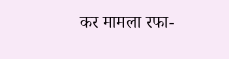कर मामला रफा-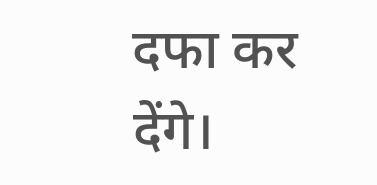दफा कर देंगे।